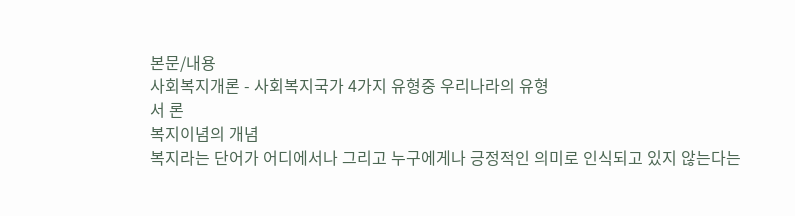본문/내용
사회복지개론 - 사회복지국가 4가지 유형중 우리나라의 유형
서 론
복지이념의 개념
복지라는 단어가 어디에서나 그리고 누구에게나 긍정적인 의미로 인식되고 있지 않는다는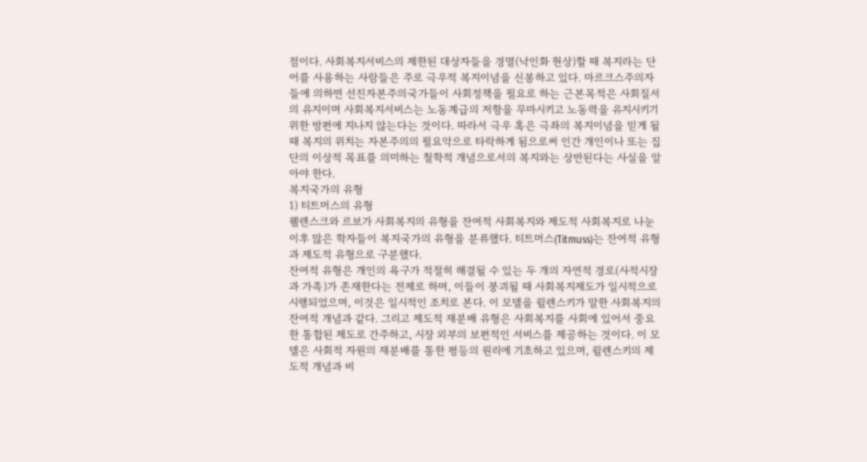점이다. 사회복지서비스의 제한된 대상자들을 경멸(낙인화 현상)할 때 복지라는 단어를 사용하는 사람들은 주로 극우적 복지이념을 신봉하고 있다. 마르크스주의자들에 의하면 선진자본주의국가들이 사회정책을 필요로 하는 근본목적은 사회질서의 유지이며 사회복지서비스는 노동계급의 저항을 무마시키고 노동력을 유지시키기 위한 방편에 지나지 않는다는 것이다. 따라서 극우 혹은 극좌의 복지이념을 믿게 될 때 복지의 위치는 자본주의의 필요악으로 타락하게 됨으로써 인간 개인이나 또는 집단의 이상적 목표를 의미하는 철학적 개념으로서의 복지와는 상반된다는 사실을 알아야 한다.
복지국가의 유형
1) 티트머스의 유형
웰렌스크와 르보가 사회복지의 유형을 잔여적 사회복지와 제도적 사회복지로 나눈 이후 많은 학자들이 복지국가의 유형을 분류했다. 티트머스(Titmuss)는 잔여적 유형과 제도적 유형으로 구분했다.
잔여적 유형은 개인의 욕구가 적절히 해결될 수 있는 두 개의 자연적 경로(사적시장과 가족)가 존재한다는 전제로 하며, 이들이 붕괴될 때 사회복지제도가 일시적으로 시행되었으며, 이것은 일시적인 조치로 본다. 이 모델을 윌렌스키가 말한 사회복지의 잔여적 개념과 같다. 그리고 제도적 재분배 유형은 사회복지를 사회에 있어서 중요한 통합된 제도로 간주하고, 시장 외부의 보편적인 서비스를 제공하는 것이다. 이 모델은 사회적 자원의 재분배를 통한 평등의 원리에 기초하고 있으며, 윌렌스키의 제도적 개념과 비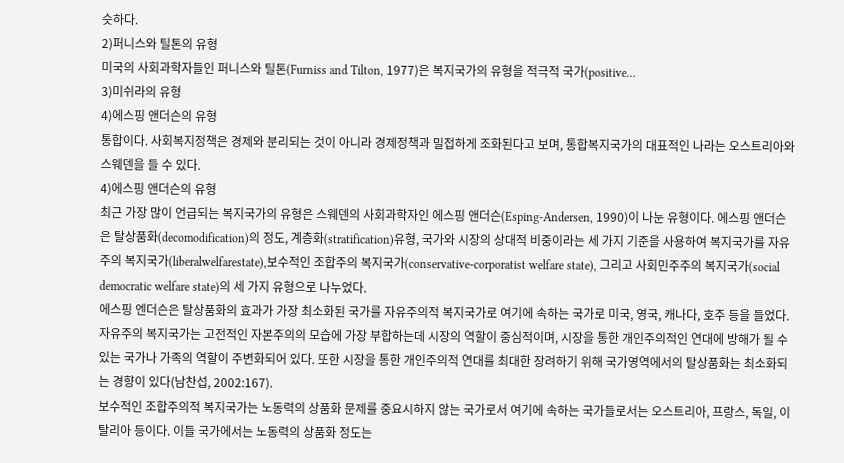슷하다.
2)퍼니스와 틸톤의 유형
미국의 사회과학자들인 퍼니스와 틸톤(Furniss and Tilton, 1977)은 복지국가의 유형을 적극적 국가(positive…
3)미쉬라의 유형
4)에스핑 앤더슨의 유형
통합이다. 사회복지정책은 경제와 분리되는 것이 아니라 경제정책과 밀접하게 조화된다고 보며, 통합복지국가의 대표적인 나라는 오스트리아와 스웨덴을 들 수 있다.
4)에스핑 앤더슨의 유형
최근 가장 많이 언급되는 복지국가의 유형은 스웨덴의 사회과학자인 에스핑 앤더슨(Esping-Andersen, 1990)이 나눈 유형이다. 에스핑 앤더슨은 탈상품화(decomodification)의 정도, 계층화(stratification)유형, 국가와 시장의 상대적 비중이라는 세 가지 기준을 사용하여 복지국가를 자유주의 복지국가(liberalwelfarestate),보수적인 조합주의 복지국가(conservative-corporatist welfare state), 그리고 사회민주주의 복지국가(social democratic welfare state)의 세 가지 유형으로 나누었다.
에스핑 엔더슨은 탈상품화의 효과가 가장 최소화된 국가를 자유주의적 복지국가로 여기에 속하는 국가로 미국, 영국, 캐나다, 호주 등을 들었다. 자유주의 복지국가는 고전적인 자본주의의 모습에 가장 부합하는데 시장의 역할이 중심적이며, 시장을 통한 개인주의적인 연대에 방해가 될 수 있는 국가나 가족의 역할이 주변화되어 있다. 또한 시장을 통한 개인주의적 연대를 최대한 장려하기 위해 국가영역에서의 탈상품화는 최소화되는 경향이 있다(남찬섭, 2002:167).
보수적인 조합주의적 복지국가는 노동력의 상품화 문제를 중요시하지 않는 국가로서 여기에 속하는 국가들로서는 오스트리아, 프랑스, 독일, 이탈리아 등이다. 이들 국가에서는 노동력의 상품화 정도는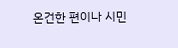온건한 편이나 시민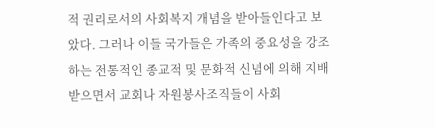적 권리로서의 사회복지 개념을 받아들인다고 보았다. 그러나 이들 국가들은 가족의 중요성을 강조하는 전통적인 종교적 및 문화적 신념에 의해 지배받으면서 교회나 자원봉사조직들이 사회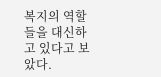복지의 역할들을 대신하고 있다고 보았다.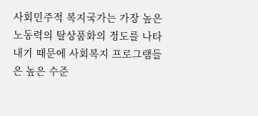사회민주적 복지국가는 가장 높은 노동력의 탈상품화의 정도를 나타내기 때문에 사회복지 프로그램들은 높은 수준